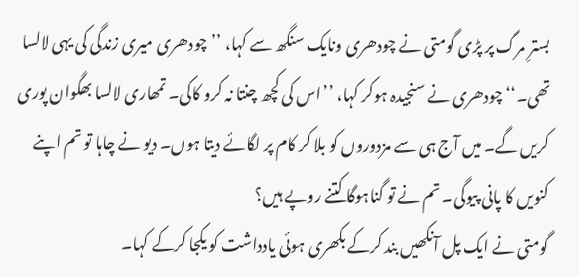بسترِ مرگ پر پڑی گومتی نے چودھری ونایک سنگھ سے کہا، ’’چودھری میری زندگی کی یہی لالسا تھی۔‘‘ چودھری نے سنجیدہ ہوکر کہا، ’’اس کی کچھ چنتا نہ کرو کاکی۔ تمھاری لالسا بھگوان پوری کریں گے۔ میں آج ہی سے مزدوروں کو بلا کر کام پر لگائے دیتا ہوں۔ دیو نے چاہا تو تم اپنے کنویں کا پانی پیوگی۔ تم نے تو گناہوگا کتنے روپے ہیں؟
گومتی نے ایک پل آنکھیں بند کرکے بکھری ہوئی یادداشت کو یکجا کرکے کہا۔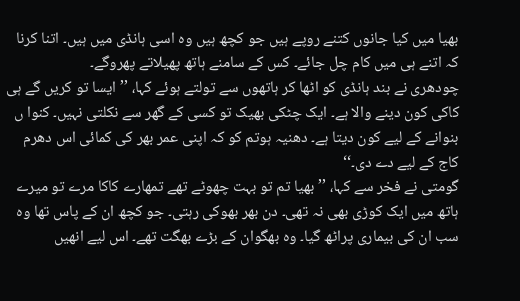بھیا میں کیا جانوں کتنے روپے ہیں جو کچھ ہیں وہ اسی ہانڈی میں ہیں۔ اتنا کرنا کہ اتنے ہی میں کام چل جائے۔ کس کے سامنے ہاتھ پھیلاتے پھروگے۔
چودھری نے بند ہانڈی کو اٹھا کر ہاتھوں سے تولتے ہوئے کہا، ’’ایسا تو کریں گے ہی کاکی کون دینے والا ہے۔ ایک چٹکی بھیک تو کسی کے گھر سے نکلتی نہیں۔ کنوا ں بنوانے کے لیے کون دیتا ہے۔ دھنیہ ہوتم کو کہ اپنی عمر بھر کی کمائی اس دھرم کاج کے لیے دے دی۔‘‘
گومتی نے فخر سے کہا، ’’بھیا تم تو بہت چھوٹے تھے تمھارے کاکا مرے تو میرے ہاتھ میں ایک کوڑی بھی نہ تھی۔ دن بھر بھوکی رہتی۔ جو کچھ ان کے پاس تھا وہ سب ان کی بیماری پراٹھ گیا۔ وہ بھگوان کے بڑے بھگت تھے۔ اس لیے انھیں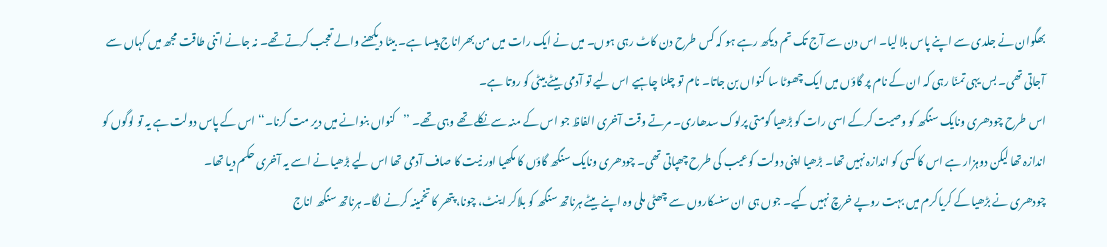بھگوان نے جلدی سے اپنے پاس بلا لیا۔ اس دن سے آج تک تم دیکھ رہے ہو کہ کس طرح دن کاٹ رہی ہوں۔ میں نے ایک رات میں من بھراناج پیسا ہے۔ بیٹا دیکھنے والے تعجب کرتے تھے۔ نہ جانے اتنی طاقت مجھ میں کہاں سے آجاتی تھی۔ بس یہی تمنّا رہی کہ ان کے نام پر گاؤں میں ایک چھوٹا سا کنواں بن جاتا۔ نام تو چلنا چاہیے اس لیے تو آدمی بیٹے بیٹی کو روتا ہے۔
اس طرح چودھری ونایک سنگھ کو وصیت کرکے اسی رات کو بڑھیا گومتی پرلوک سدھاری۔ مرتے وقت آخری الفاظ جو اس کے منہ سے نکلے تھے وہی تھے۔ ’’کنواں بنوانے میں دیر مت کرنا۔‘‘ اس کے پاس دولت ہے یہ تو لوگوں کو اندازہ تھا لیکن دوہزار ہے اس کا کسی کو اندازہ نہیں تھا۔ بڑھیا اپنی دولت کوعیب کی طرح چھپاتی تھی۔ چودھری ونایک سنگھ گاؤں کا مکھیا اور نیت کا صاف آدمی تھا اس لیے بڑھیا نے اسے یہ آخری حکم دیا تھا۔
چودھری نے بڑھیا کے کریاکرم میں بہت روپے خرچ نہیں کیے۔ جوں ہی ان سنسکاروں سے چھٹی ملی وہ اپنے بیٹے ہرناتھ سنگھ کو بلاکر اینٹ، چونا، پتھر کا تخمینہ کرنے لگا۔ ہرناتھ سنگھ اناج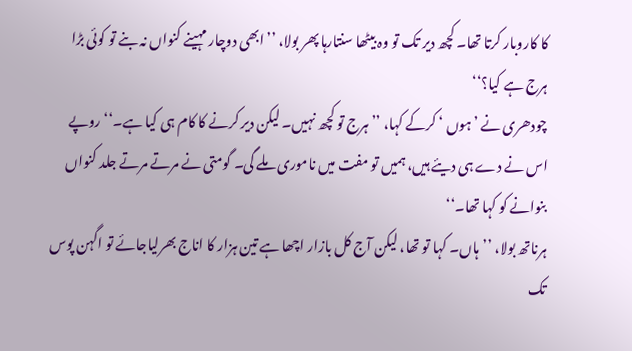کا کاروبار کرتا تھا۔ کچھ دیر تک تو وہ بیٹھا سنتارہا پھر بولا، ’’ابھی دوچار مہینے کنواں نہ بنے تو کوئی بڑا ہرج ہے کیا؟‘‘
چودھری نے ’ہوں ‘ کرکے کہا، ’’ہرج تو کچھ نہیں۔ لیکن دیر کرنے کا کام ہی کیا ہے۔‘‘ روپے اس نے دے ہی دیئے ہیں، ہمیں تو مفت میں ناموری ملے گی۔ گومتی نے مرتے مرتے جلد کنواں بنوانے کو کہا تھا۔‘‘
ہرناتھ بولا، ’’ہاں۔ کہا تو تھا، لیکن آج کل بازار اچھا ہے تین ہزار کا اناج بھرلیاجائے تو اگہن پوس تک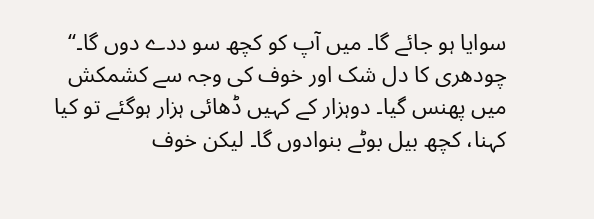سوایا ہو جائے گا۔ میں آپ کو کچھ سو ددے دوں گا۔‘‘
چودھری کا دل شک اور خوف کی وجہ سے کشمکش میں پھنس گیا۔ دوہزار کے کہیں ڈھائی ہزار ہوگئے تو کیا کہنا، کچھ بیل بوٹے بنوادوں گا۔ لیکن خوف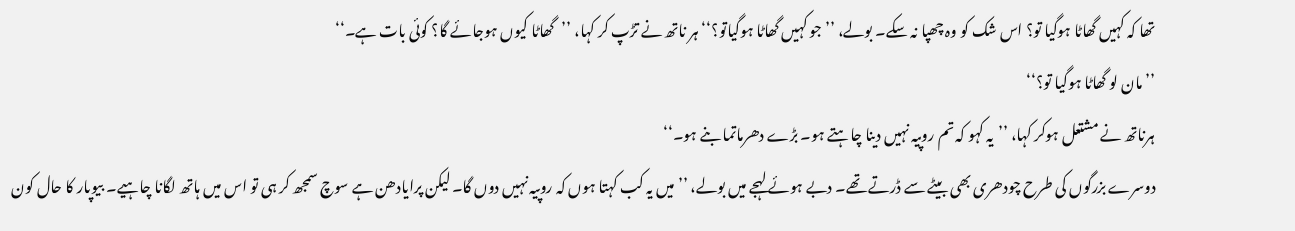تھا کہ کہیں گھاٹا ہوگیا تو؟ اس شک کو وہ چھپا نہ سکے۔ بولے، ’’جو کہیں گھاٹا ہوگیاتو؟‘‘ ہر ناتھ نے تڑپ کر کہا، ’’گھاٹا کیوں ہوجائے گا؟ کوئی بات ہے۔‘‘
’’مان لو گھاٹا ہوگیا تو؟‘‘
ہرناتھ نے مشتعل ہوکر کہا، ’’یہ کہو کہ تم روپیہ نہیں دینا چاہتے ہو۔ بڑے دھرماتما بنے ہو۔‘‘
دوسرے بزرگوں کی طرح چودھری بھی بیٹے سے ڈرتے تھے۔ دبے ہوئے لہجے میں بولے، ’’میں یہ کب کہتا ہوں کہ روپیہ نہیں دوں گا۔ لیکن پرایادھن ہے سوچ سمجھ کر ہی تو اس میں ہاتھ لگانا چاہیے۔ بیوپار کا حال کون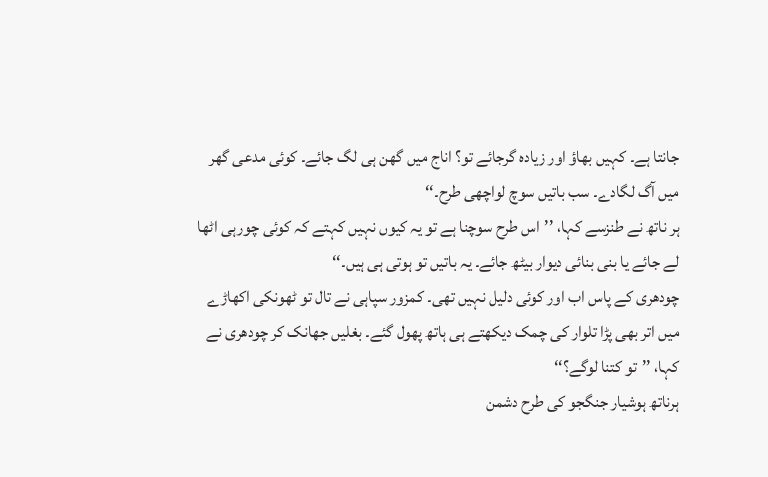جانتا ہے۔ کہیں بھاؤ اور زیادہ گرجائے تو؟ اناج میں گھن ہی لگ جائے۔ کوئی مدعی گھر میں آگ لگادے۔ سب باتیں سوچ لواچھی طرح۔‘‘
ہر ناتھ نے طنزسے کہا، ’’اس طرح سوچنا ہے تو یہ کیوں نہیں کہتے کہ کوئی چورہی اٹھا لے جائے یا بنی بنائی دیوار بیٹھ جائے۔ یہ باتیں تو ہوتی ہی ہیں۔‘‘
چودھری کے پاس اب اور کوئی دلیل نہیں تھی۔ کمزور سپاہی نے تال تو ٹھونکی اکھاڑے میں اتر بھی پڑا تلوار کی چمک دیکھتے ہی ہاتھ پھول گئے۔ بغلیں جھانک کر چودھری نے کہا، ’’تو کتنا لوگے؟‘‘
ہرناتھ ہوشیار جنگجو کی طرح دشمن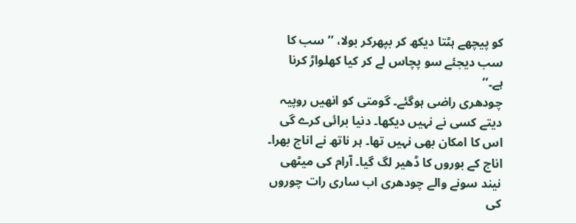کو پیچھے ہٹتا دیکھ کر بپھرکر بولا، ’’سب کا سب دیجئے سو پچاس لے کر کیا کھلواڑ کرنا ہے۔‘‘
چودھری راضی ہوگئے۔ گومتی کو انھیں روپیہ دیتے کسی نے نہیں دیکھا۔ دنیا برائی کرے گی اس کا امکان بھی نہیں تھا۔ ہر ناتھ نے اناج بھرا۔ اناج کے بوروں کا ڈھیر لگ گیا۔ آرام کی میٹھی نیند سونے والے چودھری اب ساری رات چوروں کی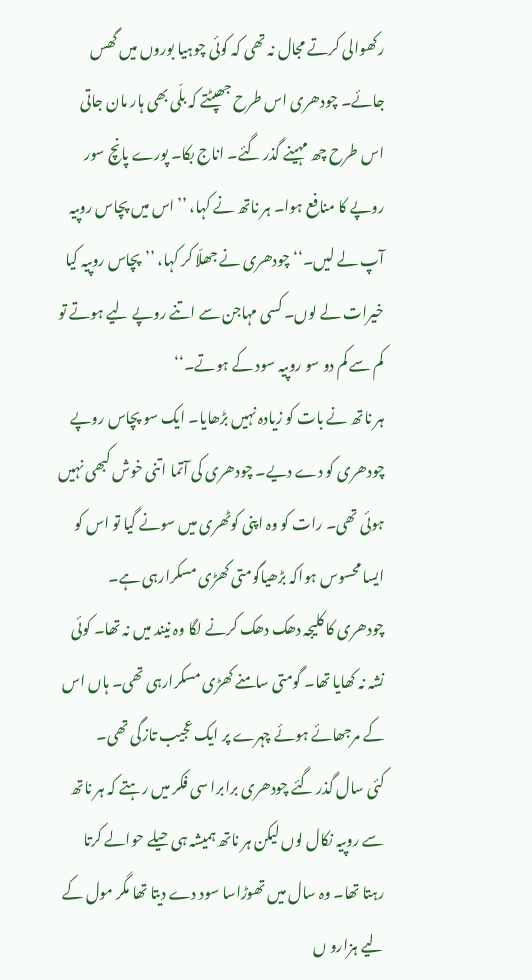رکھوالی کرتے مجال نہ تھی کہ کوئی چوہیا بوروں میں گھس جائے۔ چودھری اس طرح جھپٹتے کہ بلّی بھی ہار مان جاتی اس طرح چھ مہینے گذر گئے۔ اناج بکا۔ پورے پانچ سور روپے کا منافع ہوا۔ ہر ناتھ نے کہا، ’’اس میں پچاس روپیہ آپ لے لیں۔‘‘ چودھری نے جھلّا کر کہا، ’’پچاس روپیہ کیا خیرات لے لوں۔ کسی مہاجن سے اتنے روپے لیے ہوتے تو کم سے کم دو سو روپیہ سود کے ہوتے۔‘‘
ہر ناتھ نے بات کو زیادہ نہیں بڑھایا۔ ایک سو پچاس روپے چودھری کو دے دیے۔ چودھری کی آتما اتنی خوش کبھی نہیں ہوئی تھی۔ رات کو وہ اپنی کوٹھری میں سونے گیا تو اس کو ایسا محسوس ہواکہ بڑھیاگومتی کھڑی مسکرارہی ہے۔ چودھری کا کلیجہ دھک دھک کرنے لگا وہ نیند میں نہ تھا۔ کوئی نشہ نہ کھایا تھا۔ گومتی سامنے کھڑی مسکرارہی تھی۔ ہاں اس کے مرجھائے ہوئے چہرے پر ایک عجیب تازگی تھی۔
کئی سال گذر گئے چودھری برابرا سی فکر میں رہتے کہ ہر ناتھ سے روپیہ نکال لوں لیکن ہر ناتھ ہمیشہ ہی حیلے حوالے کرتا رہتا تھا۔ وہ سال میں تھوڑاسا سود دے دیتا تھا مگر مول کے لیے ہزارو ں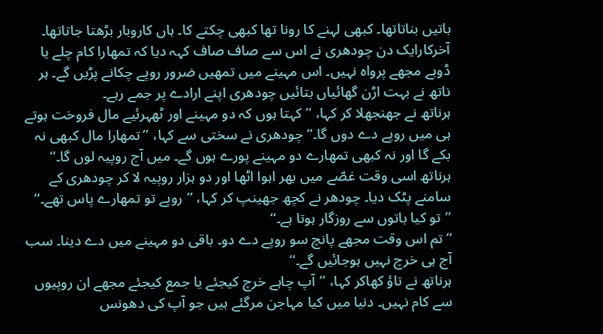باتیں بناتاتھا۔ کبھی لہنے کا رونا تھا کبھی چکتے کا۔ ہاں کاروبار بڑھتا جاتاتھا۔ آخرکارایک دن چودھری نے اس سے صاف صاف کہہ دیا کہ تمھارا کام چلے یا ڈوبے مجھے پرواہ نہیں۔ اس مہینے میں تمھیں ضرور روپے چکانے پڑیں گے۔ ہر ناتھ نے بہت اڑن گھائیاں بتائیں چودھری اپنے ارادے پر جمے رہے۔
ہرناتھ نے جھنجھلا کر کہا، ’’کہتا ہوں کہ دو مہینے اور ٹھہرئیے مال فروخت ہوتے ہی میں روپے دے دوں گا۔‘‘ چودھری نے سختی سے کہا، ’’تمھارا مال کبھی نہ بکے گا اور نہ کبھی تمھارے دو مہینے پورے ہوں گے۔ میں آج روپیہ لوں گا۔‘‘ ہرناتھ اسی وقت غصّے میں بھر اہوا اٹھا اور دو ہزار روپیہ لا کر چودھری کے سامنے پٹک دیا۔ چودھر نے کچھ جھینپ کر کہا، ’’روپے تو تمھارے پاس تھے۔‘‘
’’تو کیا باتوں سے روزگار ہوتا ہے۔‘‘
’’تم اس وقت مجھے پانچ سو روپے دے دو۔ باقی دو مہینے میں دے دینا۔ سب آج ہی خرچ نہیں ہوجائیں گے۔‘‘
ہرناتھ نے تاؤ کھاکر کہا، ’’آپ چاہے خرچ کیجئے یا جمع کیجئے مجھے ان روپیوں سے کام نہیں۔ دنیا میں کیا مہاجن مرگئے ہیں جو آپ کی دھونس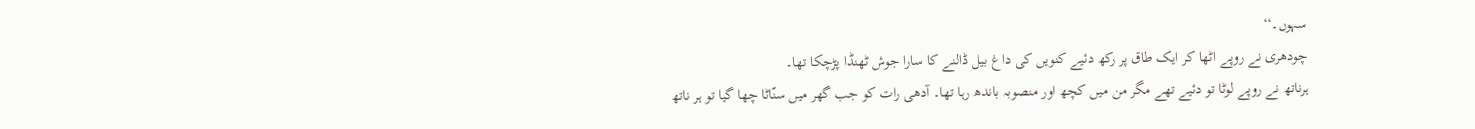سہوں۔‘‘
چودھری نے روپے اٹھا کر ایک طاق پر رکھ دئیے کنویں کی داغ بیل ڈالنے کا سارا جوش ٹھنڈا پڑچکا تھا۔
ہرناتھ نے روپے لوٹا تو دئیے تھے مگر من میں کچھ اور منصوبہ باندھ رہا تھا۔ آدھی رات کو جب گھر میں سنّاٹا چھا گیا تو ہر ناتھ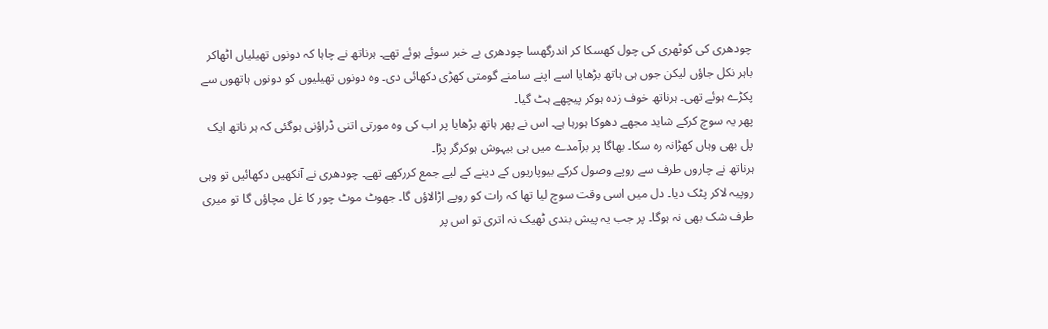چودھری کی کوٹھری کی چول کھسکا کر اندرگھسا چودھری بے خبر سوئے ہوئے تھے۔ ہرناتھ نے چاہا کہ دونوں تھیلیاں اٹھاکر باہر نکل جاؤں لیکن جوں ہی ہاتھ بڑھایا اسے اپنے سامنے گومتی کھڑی دکھائی دی۔ وہ دونوں تھیلیوں کو دونوں ہاتھوں سے پکڑے ہوئے تھی۔ ہرناتھ خوف زدہ ہوکر پیچھے ہٹ گیا۔
پھر یہ سوچ کرکے شاید مجھے دھوکا ہورہا ہے۔ اس نے پھر ہاتھ بڑھایا پر اب کی وہ مورتی اتنی ڈراؤنی ہوگئی کہ ہر ناتھ ایک پل بھی وہاں کھڑانہ رہ سکا۔ بھاگا پر برآمدے میں ہی بیہوش ہوکرگر پڑا۔
ہرناتھ نے چاروں طرف سے روپے وصول کرکے بیوپاریوں کے دینے کے لیے جمع کررکھے تھے۔ چودھری نے آنکھیں دکھائیں تو وہی روپیہ لاکر پٹک دیا۔ دل میں اسی وقت سوچ لیا تھا کہ رات کو روپے اڑالاؤں گا۔ جھوٹ موٹ چور کا غل مچاؤں گا تو میری طرف شک بھی نہ ہوگا۔ پر جب یہ پیش بندی ٹھیک نہ اتری تو اس پر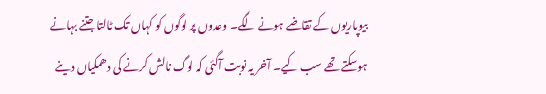بیوپاریوں کے تقاضے ہونے لگے۔ وعدوں پر لوگوں کو کہاں تک ٹالتا جتنے بہانے ہوسکتے تھے سب کیے۔ آخر یہ نوبت آگئی کہ لوگ نالش کرنے کی دھمکیاں دینے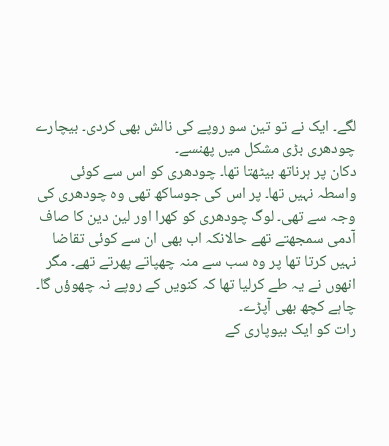لگے۔ ایک نے تو تین سو روپے کی نالش بھی کردی۔ بیچارے چودھری بڑی مشکل میں پھنسے۔
دکان پر ہرناتھ بیٹھتا تھا۔ چودھری کو اس سے کوئی واسطہ نہیں تھا۔ پر اس کی جوساکھ تھی وہ چودھری کی وجہ سے تھی۔ لوگ چودھری کو کھرا اور لین دین کا صاف آدمی سمجھتے تھے حالانکہ اب بھی ان سے کوئی تقاضا نہیں کرتا تھا پر وہ سب سے منہ چھپاتے پھرتے تھے۔ مگر انھوں نے یہ طے کرلیا تھا کہ کنویں کے روپے نہ چھوؤں گا۔ چاہے کچھ بھی آپڑے۔
رات کو ایک بیوپاری کے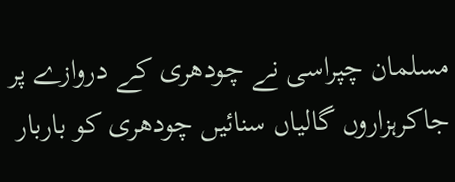مسلمان چپراسی نے چودھری کے دروازے پر جاکرہزاروں گالیاں سنائیں چودھری کو باربار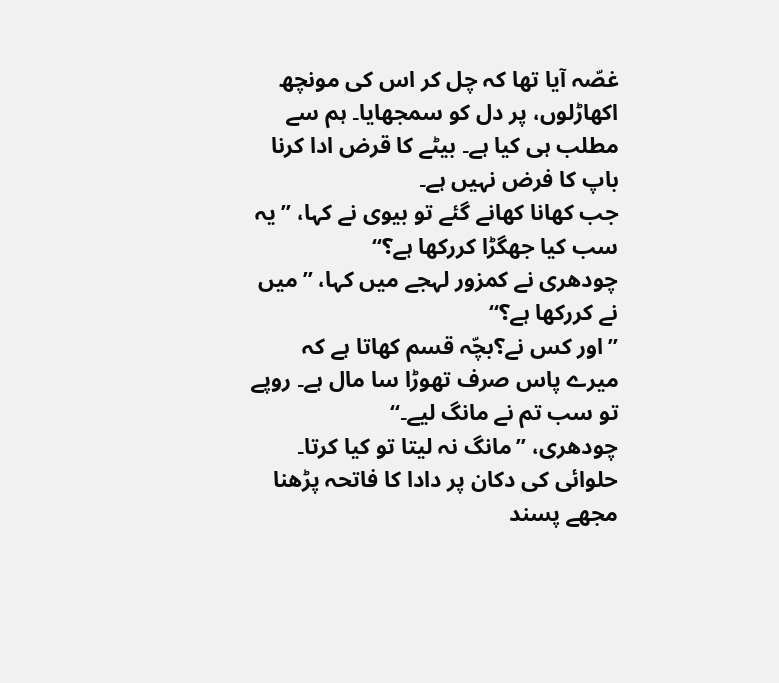غصّہ آیا تھا کہ چل کر اس کی مونچھ اکھاڑلوں، پر دل کو سمجھایا۔ ہم سے مطلب ہی کیا ہے۔ بیٹے کا قرض ادا کرنا باپ کا فرض نہیں ہے۔
جب کھانا کھانے گئے تو بیوی نے کہا، ’’یہ سب کیا جھگڑا کررکھا ہے؟‘‘
چودھری نے کمزور لہجے میں کہا، ’’میں نے کررکھا ہے؟‘‘
’’اور کس نے؟بچّہ قسم کھاتا ہے کہ میرے پاس صرف تھوڑا سا مال ہے۔ روپے تو سب تم نے مانگ لیے۔‘‘
چودھری، ’’مانگ نہ لیتا تو کیا کرتا۔ حلوائی کی دکان پر دادا کا فاتحہ پڑھنا مجھے پسند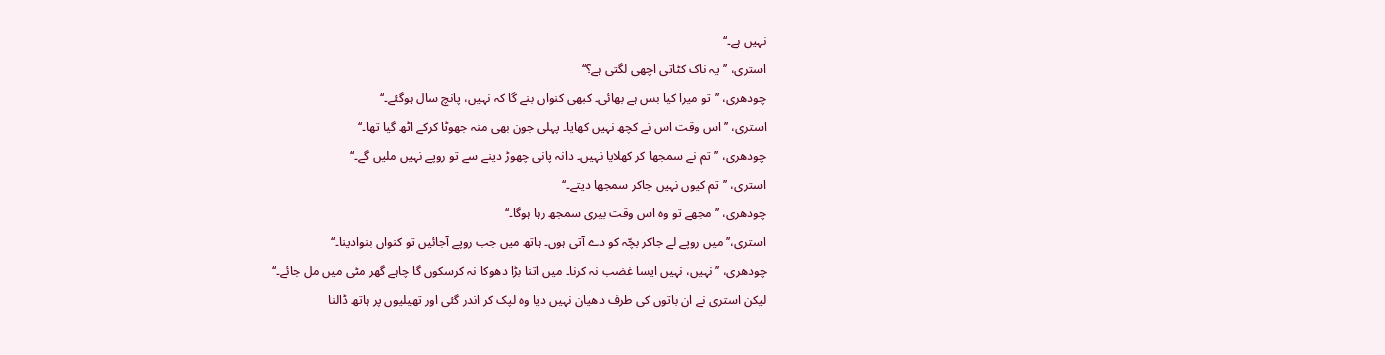نہیں ہے۔‘‘
استری، ’’یہ ناک کٹاتی اچھی لگتی ہے؟‘‘
چودھری، ’’تو میرا کیا بس ہے بھائی۔ کبھی کنواں بنے گا کہ نہیں، پانچ سال ہوگئے۔‘‘
استری، ’’اس وقت اس نے کچھ نہیں کھایا۔ پہلی جون بھی منہ جھوٹا کرکے اٹھ گیا تھا۔‘‘
چودھری، ’’تم نے سمجھا کر کھلایا نہیں۔ دانہ پانی چھوڑ دینے سے تو روپے نہیں ملیں گے۔‘‘
استری، ’’تم کیوں نہیں جاکر سمجھا دیتے۔‘‘
چودھری، ’’مجھے تو وہ اس وقت بیری سمجھ رہا ہوگا۔‘‘
استری،’’میں روپے لے جاکر بچّہ کو دے آتی ہوں۔ ہاتھ میں جب روپے آجائیں تو کنواں بنوادینا۔‘‘
چودھری، ’’نہیں، نہیں ایسا غضب نہ کرنا۔ میں اتنا بڑا دھوکا نہ کرسکوں گا چاہے گھر مٹی میں مل جائے۔‘‘
لیکن استری نے ان باتوں کی طرف دھیان نہیں دیا وہ لپک کر اندر گئی اور تھیلیوں پر ہاتھ ڈالنا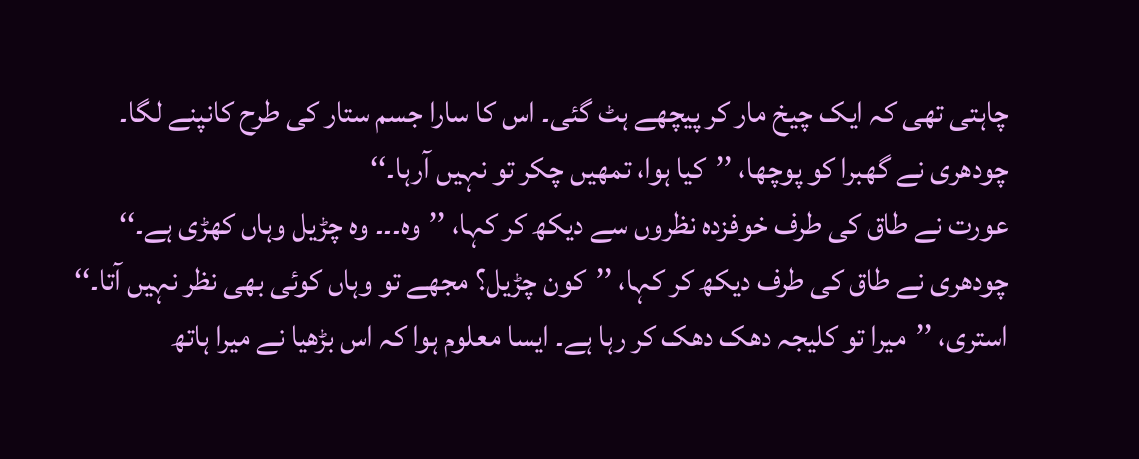چاہتی تھی کہ ایک چیخ مار کر پیچھے ہٹ گئی۔ اس کا سارا جسم ستار کی طرح کانپنے لگا۔
چودھری نے گھبرا کو پوچھا، ’’کیا ہوا، تمھیں چکر تو نہیں آرہا۔‘‘
عورت نے طاق کی طرف خوفزدہ نظروں سے دیکھ کر کہا، ’’وہ۔۔۔ وہ چڑیل وہاں کھڑی ہے۔‘‘
چودھری نے طاق کی طرف دیکھ کر کہا، ’’کون چڑیل؟ مجھے تو وہاں کوئی بھی نظر نہیں آتا۔‘‘
استری، ’’میرا تو کلیجہ دھک دھک کر رہا ہے۔ ایسا معلوم ہوا کہ اس بڑھیا نے میرا ہاتھ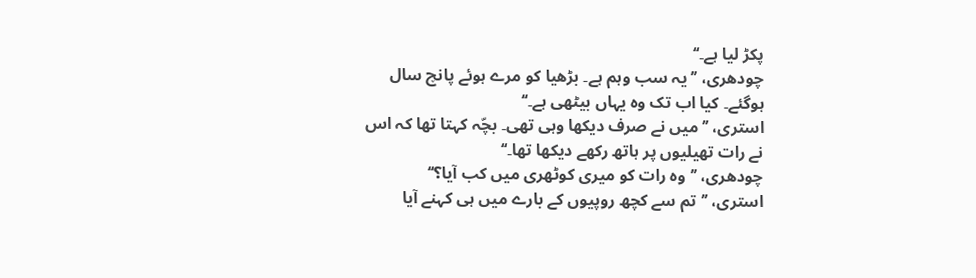پکڑ لیا ہے۔‘‘
چودھری، ’’یہ سب وہم ہے۔ بڑھیا کو مرے ہوئے پانچ سال ہوگئے۔ کیا اب تک وہ یہاں بیٹھی ہے۔‘‘
استری، ’’میں نے صرف دیکھا وہی تھی۔ بچّہ کہتا تھا کہ اس نے رات تھیلیوں پر ہاتھ رکھے دیکھا تھا۔‘‘
چودھری، ’’وہ رات کو میری کوٹھری میں کب آیا؟‘‘
استری، ’’تم سے کچھ روپیوں کے بارے میں ہی کہنے آیا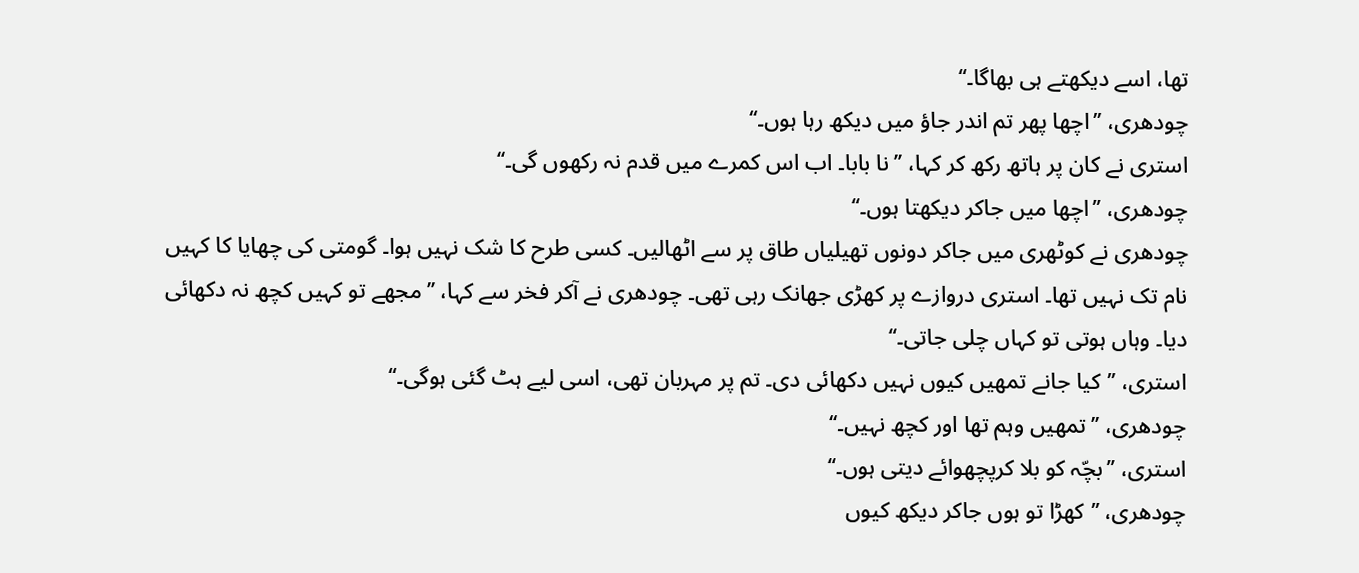تھا، اسے دیکھتے ہی بھاگا۔‘‘
چودھری، ’’اچھا پھر تم اندر جاؤ میں دیکھ رہا ہوں۔‘‘
استری نے کان پر ہاتھ رکھ کر کہا، ’’نا بابا۔ اب اس کمرے میں قدم نہ رکھوں گی۔‘‘
چودھری، ’’اچھا میں جاکر دیکھتا ہوں۔‘‘
چودھری نے کوٹھری میں جاکر دونوں تھیلیاں طاق پر سے اٹھالیں۔ کسی طرح کا شک نہیں ہوا۔ گومتی کی چھایا کا کہیں نام تک نہیں تھا۔ استری دروازے پر کھڑی جھانک رہی تھی۔ چودھری نے آکر فخر سے کہا، ’’مجھے تو کہیں کچھ نہ دکھائی دیا۔ وہاں ہوتی تو کہاں چلی جاتی۔‘‘
استری، ’’کیا جانے تمھیں کیوں نہیں دکھائی دی۔ تم پر مہربان تھی، اسی لیے ہٹ گئی ہوگی۔‘‘
چودھری، ’’تمھیں وہم تھا اور کچھ نہیں۔‘‘
استری، ’’بچّہ کو بلا کرپچھوائے دیتی ہوں۔‘‘
چودھری، ’’کھڑا تو ہوں جاکر دیکھ کیوں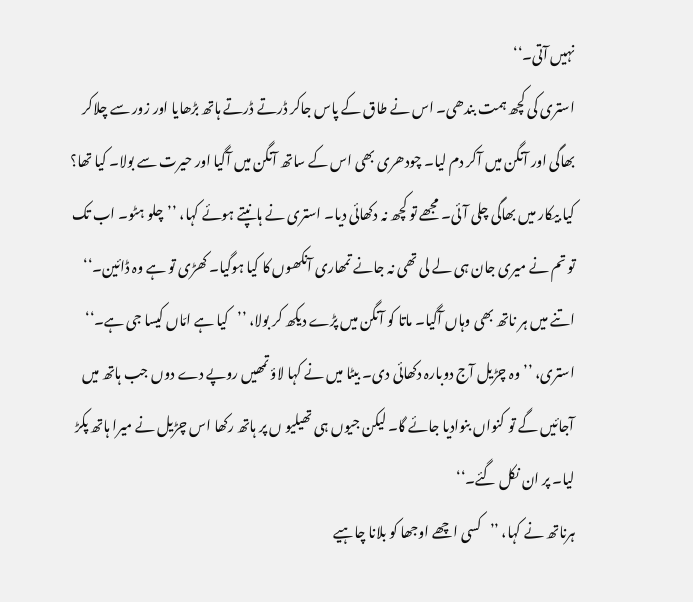نہیں آتی۔‘‘
استری کی کچھ ہمت بندھی۔ اس نے طاق کے پاس جاکر ڈرتے ڈرتے ہاتھ بڑھایا اور زور سے چلاکر بھاگی اور آنگن میں آکر دم لیا۔ چودھری بھی اس کے ساتھ آنگن میں آگیا اور حیرت سے بولا۔ کیا تھا؟ کیا بیکار میں بھاگی چلی آئی۔ مجھے تو کچھ نہ دکھائی دیا۔ استری نے ہانپتے ہوئے کہا، ’’چلو ہٹو۔ اب تک تو تم نے میری جان ہی لے لی تھی نہ جانے تمھاری آنکھوں کا کیا ہوگیا۔ کھڑی تو ہے وہ ڈائین۔‘‘ اتنے میں ہر ناتھ بھی وہاں آگیا۔ ماتا کو آنگن میں پڑے دیکھ کر بولا، ’’کیا ہے امّاں کیسا جی ہے۔‘‘
استری، ’’وہ چڑیل آج دوبارہ دکھائی دی۔ بیٹا میں نے کہا لاؤ تمھیں روپے دے دوں جب ہاتھ میں آجائیں گے تو کنواں بنوادیا جائے گا۔ لیکن جیوں ہی تھیلیو ں پر ہاتھ رکھا اس چڑیل نے میرا ہاتھ پکڑ لیا۔ پر ان نکل گئے۔‘‘
ہرناتھ نے کہا، ’’کسی اچھے اوجھا کو بلانا چاہیے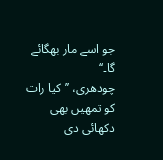جو اسے مار بھگائے گا۔‘‘
چودھری، ’’کیا رات کو تمھیں بھی دکھائی دی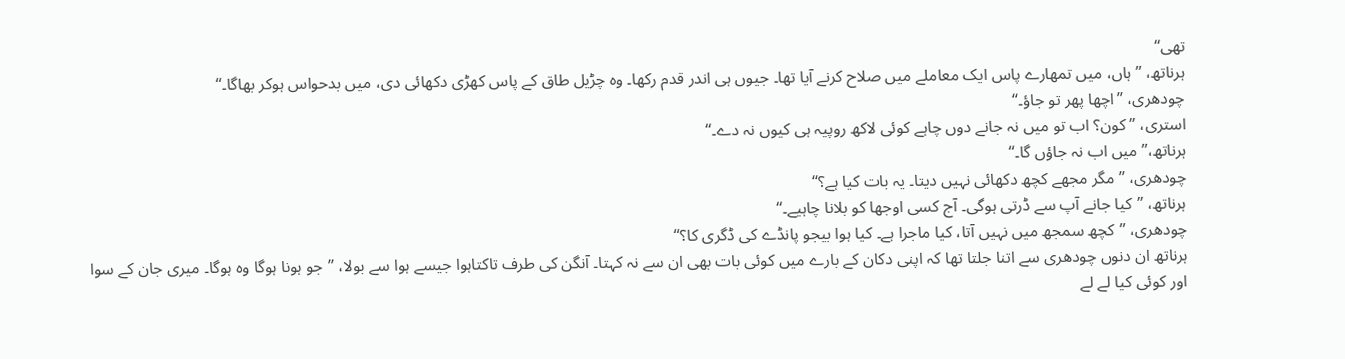تھی‘‘
ہرناتھ، ’’ہاں، میں تمھارے پاس ایک معاملے میں صلاح کرنے آیا تھا۔ جیوں ہی اندر قدم رکھا۔ وہ چڑیل طاق کے پاس کھڑی دکھائی دی، میں بدحواس ہوکر بھاگا۔‘‘
چودھری، ’’اچھا پھر تو جاؤ۔‘‘
استری، ’’کون؟ اب تو میں نہ جانے دوں چاہے کوئی لاکھ روپیہ ہی کیوں نہ دے۔‘‘
ہرناتھ،’’میں اب نہ جاؤں گا۔‘‘
چودھری، ’’مگر مجھے کچھ دکھائی نہیں دیتا۔ یہ بات کیا ہے؟‘‘
ہرناتھ، ’’کیا جانے آپ سے ڈرتی ہوگی۔ آج کسی اوجھا کو بلانا چاہیے۔‘‘
چودھری، ’’کچھ سمجھ میں نہیں آتا، کیا ماجرا ہے۔ کیا ہوا بیجو پانڈے کی ڈگری کا؟‘‘
ہرناتھ ان دنوں چودھری سے اتنا جلتا تھا کہ اپنی دکان کے بارے میں کوئی بات بھی ان سے نہ کہتا۔ آنگن کی طرف تاکتاہوا جیسے ہوا سے بولا، ’’جو ہونا ہوگا وہ ہوگا۔ میری جان کے سوا اور کوئی کیا لے لے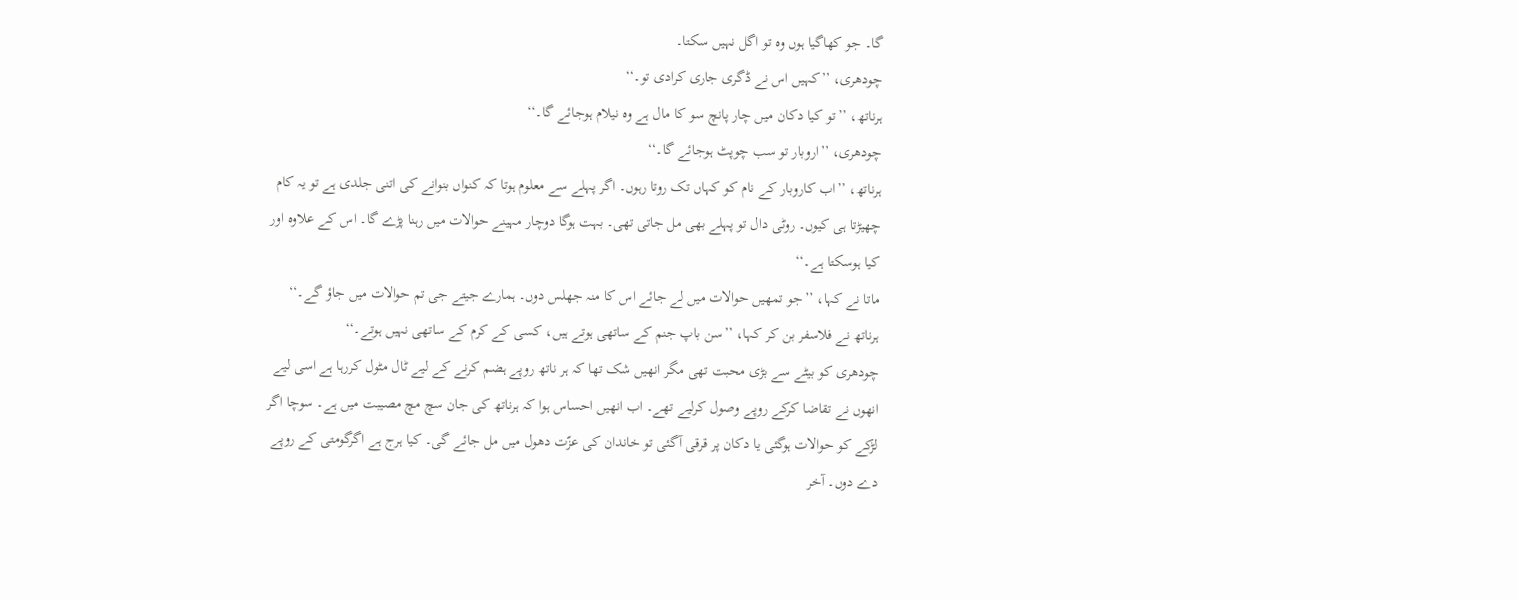گا۔ جو کھاگیا ہوں وہ تو اگل نہیں سکتا۔
چودھری، ’’کہیں اس نے ڈگری جاری کرادی تو۔‘‘
ہرناتھ، ’’تو کیا دکان میں چار پانچ سو کا مال ہے وہ نیلام ہوجائے گا۔‘‘
چودھری، ’’اروبار تو سب چوپٹ ہوجائے گا۔‘‘
ہرناتھ، ’’اب کاروبار کے نام کو کہاں تک روتا رہوں۔ اگر پہلے سے معلوم ہوتا کہ کنواں بنوانے کی اتنی جلدی ہے تو یہ کام چھیڑتا ہی کیوں۔ روٹی دال تو پہلے بھی مل جاتی تھی۔ بہت ہوگا دوچار مہینے حوالات میں رہنا پڑے گا۔ اس کے علاوہ اور کیا ہوسکتا ہے۔‘‘
ماتا نے کہا، ’’جو تمھیں حوالات میں لے جائے اس کا منہ جھلس دوں۔ ہمارے جیتے جی تم حوالات میں جاؤ گے۔‘‘
ہرناتھ نے فلاسفر بن کر کہا، ’’سن باپ جنم کے ساتھی ہوتے ہیں، کسی کے کرم کے ساتھی نہیں ہوتے۔‘‘
چودھری کو بیٹے سے بڑی محبت تھی مگر انھیں شک تھا کہ ہر ناتھ روپے ہضم کرنے کے لیے ٹال مٹول کررہا ہے اسی لیے انھوں نے تقاضا کرکے روپے وصول کرلیے تھے۔ اب انھیں احساس ہوا کہ ہرناتھ کی جان سچ مچ مصیبت میں ہے۔ سوچا اگر لڑکے کو حوالات ہوگئی یا دکان پر قرقی آگئی تو خاندان کی عزّت دھول میں مل جائے گی۔ کیا ہرج ہے اگرگومتی کے روپے دے دوں۔ آخر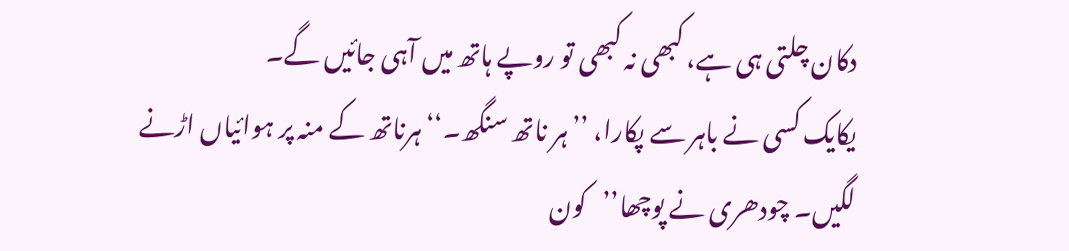دکان چلتی ہی ہے، کبھی نہ کبھی تو روپے ہاتھ میں آہی جائیں گے۔
یکایک کسی نے باہر سے پکارا، ’’ہر ناتھ سنگھ۔‘‘ ہرناتھ کے منہ پر ہوائیاں اڑنے لگیں۔ چودھری نے پوچھا’’کون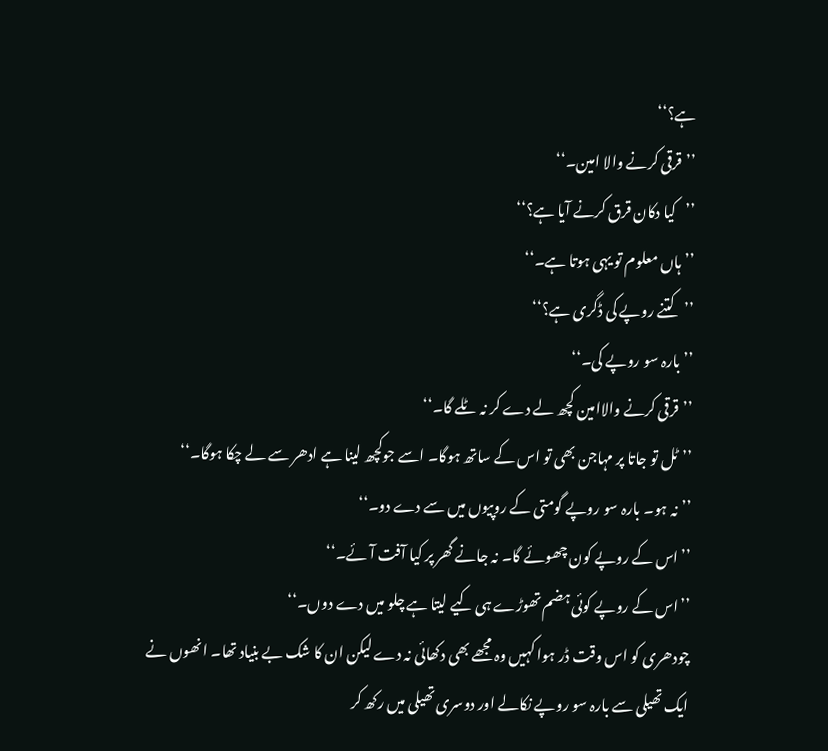ہے؟‘‘
’’قرقی کرنے والا امین۔‘‘
’’کیا دکان قرق کرنے آیا ہے؟‘‘
’’ہاں معلوم تو یہی ہوتا ہے۔‘‘
’’کتنے روپے کی ڈگری ہے؟‘‘
’’بارہ سو روپے کی۔‘‘
’’قرقی کرنے والاامین کچھ لے دے کر نہ ٹلے گا۔‘‘
’’ٹل تو جاتا پر مہاجن بھی تو اس کے ساتھ ہوگا۔ اسے جوکچھ لینا ہے ادھر سے لے چکا ہوگا۔‘‘
’’نہ ہو۔ بارہ سو روپے گومتی کے روپیوں میں سے دے دو۔‘‘
’’اس کے روپے کون چھوئے گا۔ نہ جانے گھر پر کیا آفت آئے۔‘‘
’’اس کے روپے کوئی ہضم تھوڑے ہی کیے لیتا ہے چلو میں دے دوں۔‘‘
چودھری کو اس وقت ڈر ہوا کہیں وہ مجھے بھی دکھائی نہ دے لیکن ان کا شک بے بنیاد تھا۔ انھوں نے ایک تھیلی سے بارہ سو روپے نکالے اور دوسری تھیلی میں رکھ کر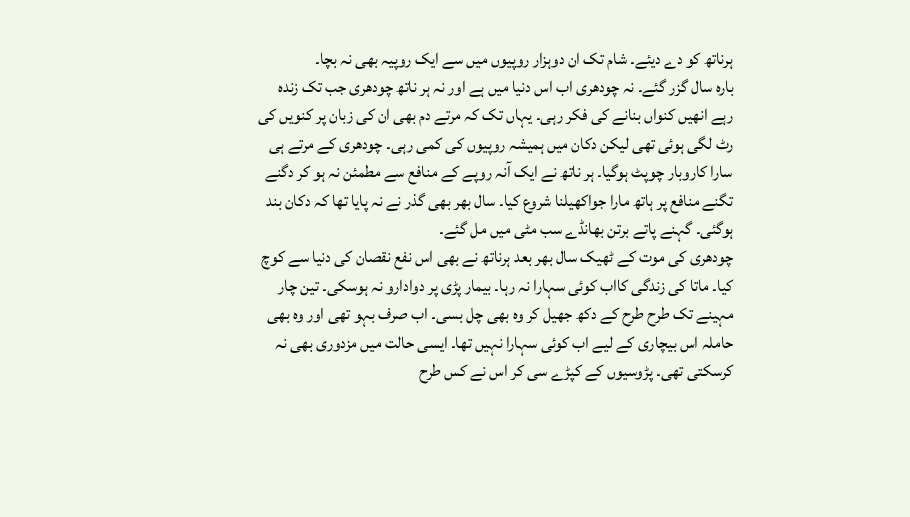ہرناتھ کو دے دیئے۔ شام تک ان دوہزار روپیوں میں سے ایک روپیہ بھی نہ بچا۔
بارہ سال گزر گئے۔ نہ چودھری اب اس دنیا میں ہے اور نہ ہر ناتھ چودھری جب تک زندہ رہے انھیں کنواں بنانے کی فکر رہی۔ یہاں تک کہ مرتے دم بھی ان کی زبان پر کنویں کی رٹ لگی ہوئی تھی لیکن دکان میں ہمیشہ روپیوں کی کمی رہی۔ چودھری کے مرتے ہی سارا کاروبار چوپٹ ہوگیا۔ ہر ناتھ نے ایک آنہ روپے کے منافع سے مطمئن نہ ہو کر دگنے تگنے منافع پر ہاتھ مارا جواکھیلنا شروع کیا۔ سال بھر بھی گذر نے نہ پایا تھا کہ دکان بند ہوگئی۔ گہنے پاتے برتن بھانڈے سب مٹی میں مل گئے۔
چودھری کی موت کے ٹھیک سال بھر بعد ہرناتھ نے بھی اس نفع نقصان کی دنیا سے کوچ کیا۔ ماتا کی زندگی کااب کوئی سہارا نہ رہا۔ بیمار پڑی پر دوادارو نہ ہوسکی۔ تین چار مہینے تک طرح طرح کے دکھ جھیل کر وہ بھی چل بسی۔ اب صرف بہو تھی اور وہ بھی حاملہ اس بیچاری کے لیے اب کوئی سہارا نہیں تھا۔ ایسی حالت میں مزدوری بھی نہ کرسکتی تھی۔ پڑوسیوں کے کپڑے سی کر اس نے کس طرح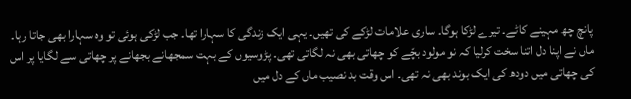پانچ چھ مہینے کاٹے۔ تیرے لڑکا ہوگا۔ ساری علامات لڑکے کی تھیں۔ یہی ایک زندگی کا سہارا تھا۔ جب لڑکی ہوئی تو وہ سہارا بھی جاتا رہا۔
ماں نے اپنا دل اتنا سخت کرلیا کہ نو مولود بچّے کو چھاتی بھی نہ لگاتی تھی۔ پڑوسیوں کے بہت سمجھانے بجھانے پر چھاتی سے لگایا پر اس کی چھاتی میں دودھ کی ایک بوند بھی نہ تھی۔ اس وقت بد نصیب ماں کے دل میں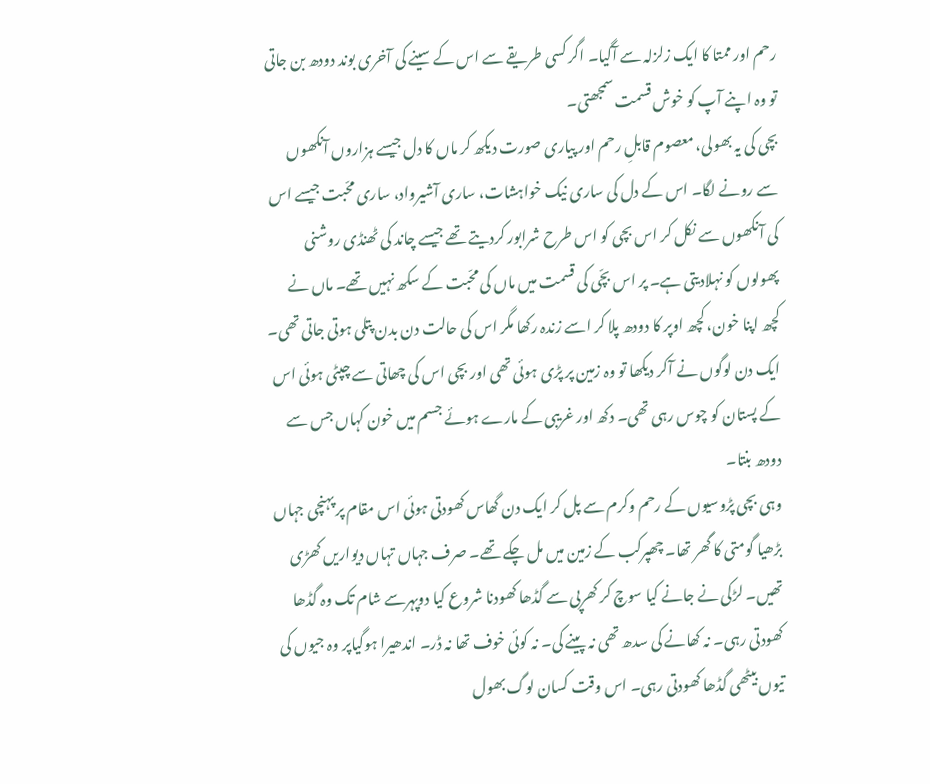رحم اور ممتا کا ایک زلزلہ سے آگیا۔ اگر کسی طریقے سے اس کے سینے کی آخری بوند دودھ بن جاتی تو وہ اپنے آپ کو خوش قسمت سمجھتی۔
بچی کی یہ بھولی، معصوم قابلِ رحم اور پیاری صورت دیکھ کر ماں کا دل جیسے ہزاروں آنکھوں سے رونے لگا۔ اس کے دل کی ساری نیک خواہشات، ساری آشیرواد، ساری محّبت جیسے اس کی آنکھوں سے نکل کر اس بچی کو اس طرح شرابور کردیتے تھے جیسے چاند کی ٹھنڈی روشنی پھولوں کو نہلادیتی ہے۔ پر اس بچّی کی قسمت میں ماں کی محّبت کے سکھ نہیں تھے۔ ماں نے کچھ اپنا خون، کچھ اوپر کا دودھ پلا کر اسے زندہ رکھا مگر اس کی حالت دن بدن پتلی ہوتی جاتی تھی۔
ایک دن لوگوں نے آکر دیکھا تو وہ زمین پر پڑی ہوئی تھی اور بچی اس کی چھاتی سے چپٹی ہوئی اس کے پستان کو چوس رہی تھی۔ دکھ اور غریبی کے مارے ہوئے جسم میں خون کہاں جس سے دودھ بنتا۔
وہی بچی پڑوسیوں کے رحم وکرم سے پل کر ایک دن گھاس کھودتی ہوئی اس مقام پر پہنچی جہاں بڑھیا گومتی کا گھر تھا۔ چھپرکب کے زمین میں مل چکے تھے۔ صرف جہاں تہاں دیواریں کھڑی تھیں۔ لڑکی نے جانے کیا سوچ کر کھرپی سے گڈھا کھودنا شروع کیا دوپہرسے شام تک وہ گڈھا کھودتی رہی۔ نہ کھانے کی سدھ تھی نہ پینے کی۔ نہ کوئی خوف تھا نہ ڈر۔ اندھیرا ہوگیاپر وہ جیوں کی تیوں بیٹھی گڈھا کھودتی رہی۔ اس وقت کسان لوگ بھول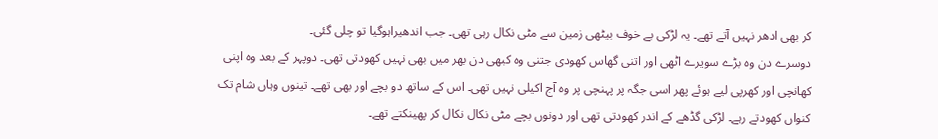کر بھی ادھر نہیں آتے تھے۔ یہ لڑکی بے خوف بیٹھی زمین سے مٹی نکال رہی تھی۔ جب اندھیراہوگیا تو چلی گئی۔
دوسرے دن وہ بڑے سویرے اٹھی اور اتنی گھاس کھودی جتنی وہ کبھی دن بھر میں بھی نہیں کھودتی تھی۔ دوپہر کے بعد وہ اپنی کھانچی اور کھرپی لیے ہوئے پھر اسی جگہ پر پہنچی پر وہ آج اکیلی نہیں تھی۔ اس کے ساتھ دو بچے اور بھی تھے۔ تینوں وہاں شام تک کنواں کھودتے رہے۔ لڑکی گڈھے کے اندر کھودتی تھی اور دونوں بچے مٹی نکال نکال کر پھینکتے تھے۔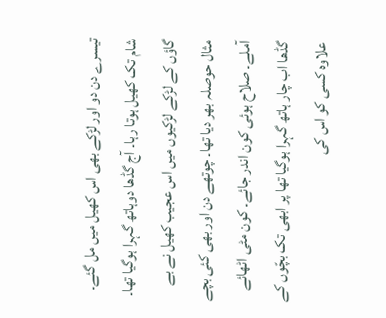تیسرے دن دو اور لڑکے بھی اس کھیل میں مل گئے۔ شام تک کھیل ہوتا رہا۔ آج گڈھا دوہاتھ گہرا ہوگیا تھا۔ گاؤں کے لڑکے لڑکیوں میں اس عجیب کھیل نے بے مثال حوصلہ بھر دیا تھا۔ چوتھے دن اور بھی کئی بچے آملے۔ صلاح ہوئی کون اندر جائے۔ کون مٹی اٹھائے گڈھا اب چار ہاتھ گہرا ہوگیا تھا پر ابھی تک بچّوں کے علاوہ کسی کو اس کی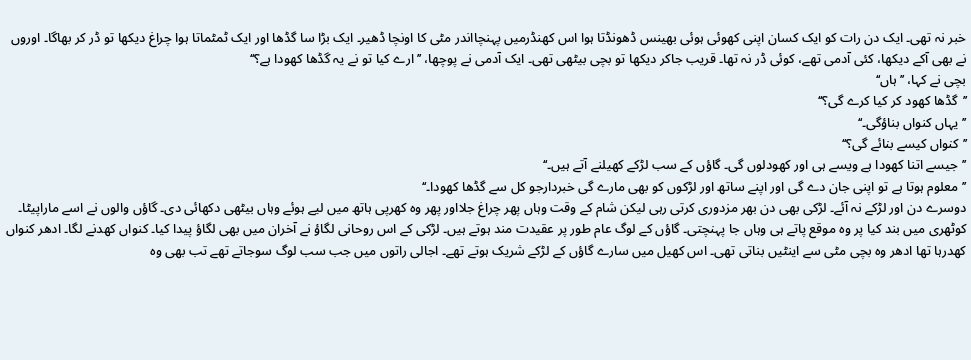خبر نہ تھی۔ ایک دن رات کو ایک کسان اپنی کھوئی ہوئی بھینس ڈھونڈتا ہوا اس کھنڈرمیں پہنچااندر مٹی کا اونچا ڈھیر۔ ایک بڑا سا گڈھا اور ایک ٹمٹماتا ہوا چراغ دیکھا تو ڈر کر بھاگا۔ اوروں نے بھی آکے دیکھا، کئی آدمی تھے، کوئی ڈر نہ تھا۔ قریب جاکر دیکھا تو بچی بیٹھی تھی۔ ایک آدمی نے پوچھا، ’’ارے کیا تو نے یہ گڈھا کھودا ہے؟‘‘
بچی نے کہا، ’’ہاں‘‘
’’گڈھا کھود کر کیا کرے گی؟‘‘
’’یہاں کنواں بناؤگی۔‘‘
’’کنواں کیسے بنائے گی؟‘‘
’’جیسے اتنا کھودا ہے ویسے ہی اور کھودلوں گی۔ گاؤں کے سب لڑکے کھیلنے آتے ہیں۔‘‘
’’معلوم ہوتا ہے تو اپنی جان دے گی اور اپنے ساتھ اور لڑکوں کو بھی مارے گی خبردارجو کل سے گڈھا کھودا۔‘‘
دوسرے دن اور لڑکے نہ آئے۔ لڑکی بھی دن بھر مزدوری کرتی رہی لیکن شام کے وقت وہاں پھر چراغ جلااور پھر وہ کھرپی ہاتھ میں لیے ہوئے وہاں بیٹھی دکھائی دی۔ گاؤں والوں نے اسے ماراپیٹا۔ کوٹھری میں بند کیا پر وہ موقع پاتے ہی وہاں جا پہنچتی۔ گاؤں کے لوگ عام طور پر عقیدت مند ہوتے ہیں۔ لڑکی کے اس روحانی لگاؤ نے آخران میں بھی لگاؤ پیدا کیا۔ کنواں کھدنے لگا۔ ادھر کنواں کھدرہا تھا ادھر وہ بچی مٹی سے اینٹیں بناتی تھی۔ اس کھیل میں سارے گاؤں کے لڑکے شریک ہوتے تھے۔ اجالی راتوں میں جب سب لوگ سوجاتے تھے تب بھی وہ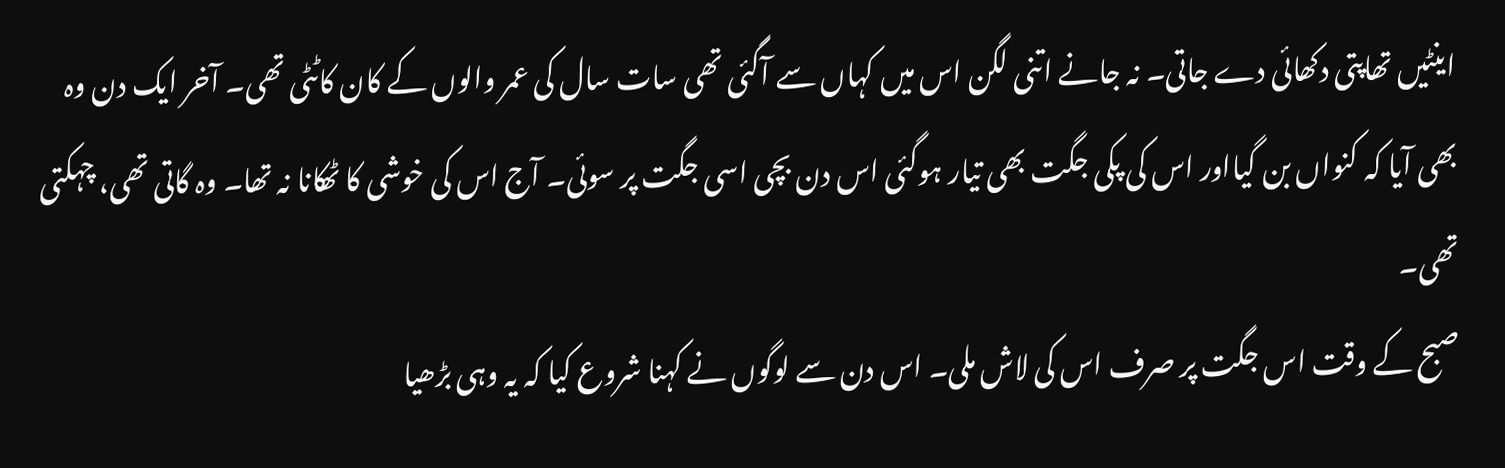اینٹیں تھاپتی دکھائی دے جاتی۔ نہ جانے اتنی لگن اس میں کہاں سے آگئی تھی سات سال کی عمر والوں کے کان کاٹٹی تھی۔ آخر ایک دن وہ بھی آیا کہ کنواں بن گیااور اس کی پکی جگت بھی تیار ہوگئی اس دن بچی اسی جگت پر سوئی۔ آج اس کی خوشی کا ٹھکانا نہ تھا۔ وہ گاتی تھی، چہکتی تھی۔
صبح کے وقت اس جگت پر صرف اس کی لاش ملی۔ اس دن سے لوگوں نے کہنا شروع کیا کہ یہ وہی بڑھیا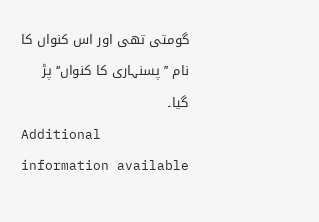گومتی تھی اور اس کنواں کا نام ’’پسنہاری کا کنواں‘‘ پڑ گیا۔
Additional information available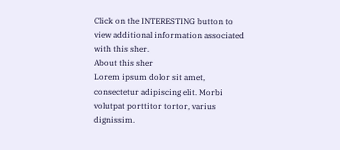Click on the INTERESTING button to view additional information associated with this sher.
About this sher
Lorem ipsum dolor sit amet, consectetur adipiscing elit. Morbi volutpat porttitor tortor, varius dignissim.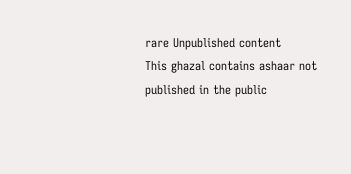rare Unpublished content
This ghazal contains ashaar not published in the public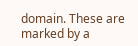domain. These are marked by a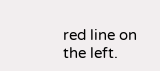red line on the left.